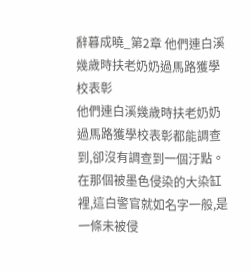辭暮成曉_第2章 他們連白溪幾歲時扶老奶奶過馬路獲學校表彰
他們連白溪幾歲時扶老奶奶過馬路獲學校表彰都能調查到,卻沒有調查到一個汙點。
在那個被墨色侵染的大染缸裡,這白警官就如名字一般,是一條未被侵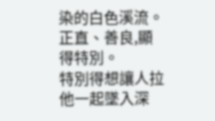染的白色溪流。
正直、善良,顯得特別。
特別得想讓人拉他一起墜入深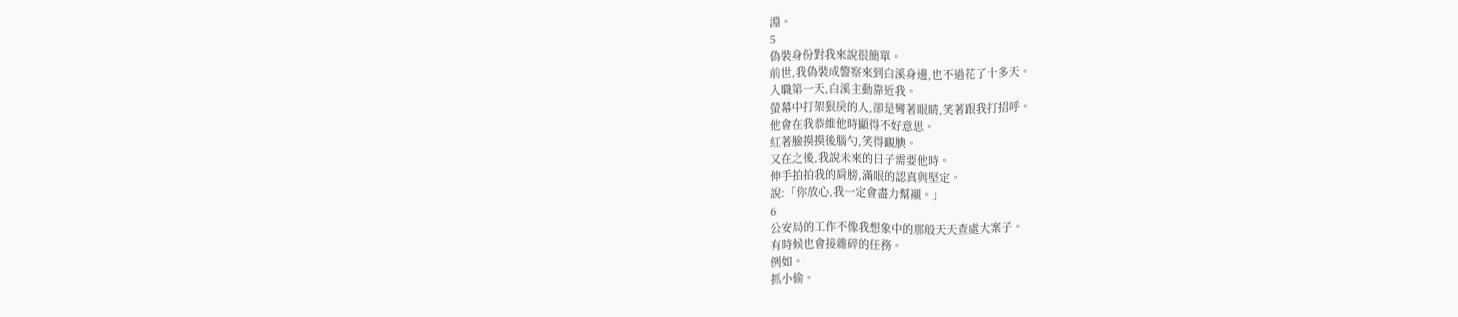淵。
5
偽裝身份對我來說很簡單。
前世,我偽裝成警察來到白溪身邊,也不過花了十多天。
入職第一天,白溪主動靠近我。
螢幕中打架狠戾的人,卻是彎著眼睛,笑著跟我打招呼。
他會在我恭維他時顯得不好意思。
紅著臉摸摸後腦勺,笑得靦腆。
又在之後,我說未來的日子需要他時。
伸手拍拍我的肩膀,滿眼的認真與堅定。
說:「你放心,我一定會盡力幫襯。」
6
公安局的工作不像我想象中的那般天天查處大案子。
有時候也會接雜碎的任務。
例如。
抓小偷。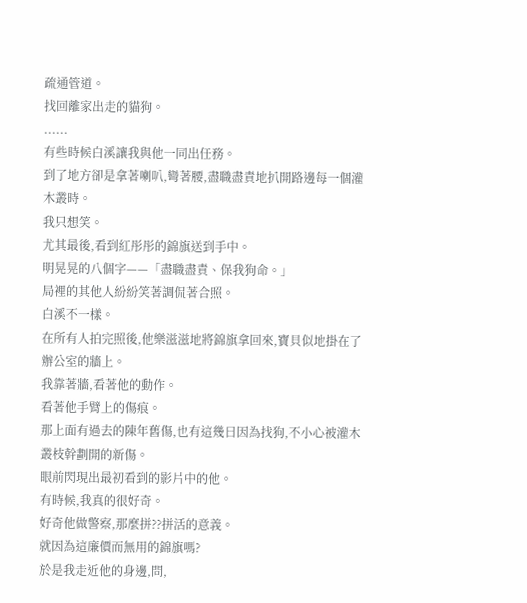疏通管道。
找回離家出走的貓狗。
......
有些時候白溪讓我與他一同出任務。
到了地方卻是拿著喇叭,彎著腰,盡職盡責地扒開路邊每一個灌木叢時。
我只想笑。
尤其最後,看到紅彤彤的錦旗送到手中。
明晃晃的八個字——「盡職盡責、保我狗命。」
局裡的其他人紛紛笑著調侃著合照。
白溪不一樣。
在所有人拍完照後,他樂滋滋地將錦旗拿回來,寶貝似地掛在了辦公室的牆上。
我靠著牆,看著他的動作。
看著他手臂上的傷痕。
那上面有過去的陳年舊傷,也有這幾日因為找狗,不小心被灌木叢枝幹劃開的新傷。
眼前閃現出最初看到的影片中的他。
有時候,我真的很好奇。
好奇他做警察,那麼拼??拼活的意義。
就因為這廉價而無用的錦旗嗎?
於是我走近他的身邊,問,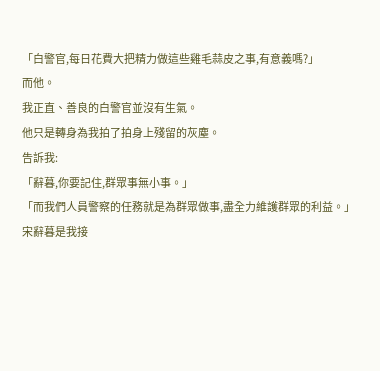「白警官,每日花費大把精力做這些雞毛蒜皮之事,有意義嗎?」
而他。
我正直、善良的白警官並沒有生氣。
他只是轉身為我拍了拍身上殘留的灰塵。
告訴我:
「辭暮,你要記住,群眾事無小事。」
「而我們人員警察的任務就是為群眾做事,盡全力維護群眾的利益。」
宋辭暮是我接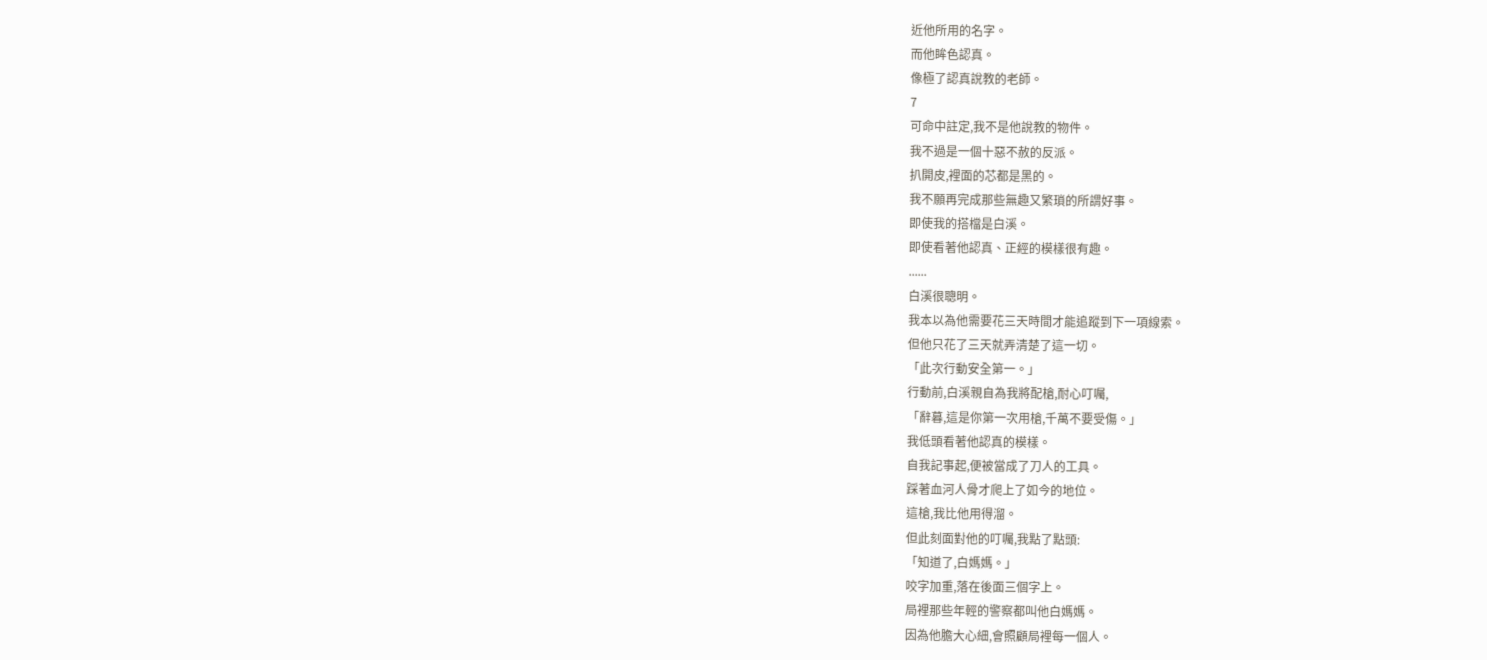近他所用的名字。
而他眸色認真。
像極了認真說教的老師。
7
可命中註定,我不是他說教的物件。
我不過是一個十惡不赦的反派。
扒開皮,裡面的芯都是黑的。
我不願再完成那些無趣又繁瑣的所謂好事。
即使我的搭檔是白溪。
即使看著他認真、正經的模樣很有趣。
......
白溪很聰明。
我本以為他需要花三天時間才能追蹤到下一項線索。
但他只花了三天就弄清楚了這一切。
「此次行動安全第一。」
行動前,白溪親自為我將配槍,耐心叮囑,
「辭暮,這是你第一次用槍,千萬不要受傷。」
我低頭看著他認真的模樣。
自我記事起,便被當成了刀人的工具。
踩著血河人骨才爬上了如今的地位。
這槍,我比他用得溜。
但此刻面對他的叮囑,我點了點頭:
「知道了,白媽媽。」
咬字加重,落在後面三個字上。
局裡那些年輕的警察都叫他白媽媽。
因為他膽大心細,會照顧局裡每一個人。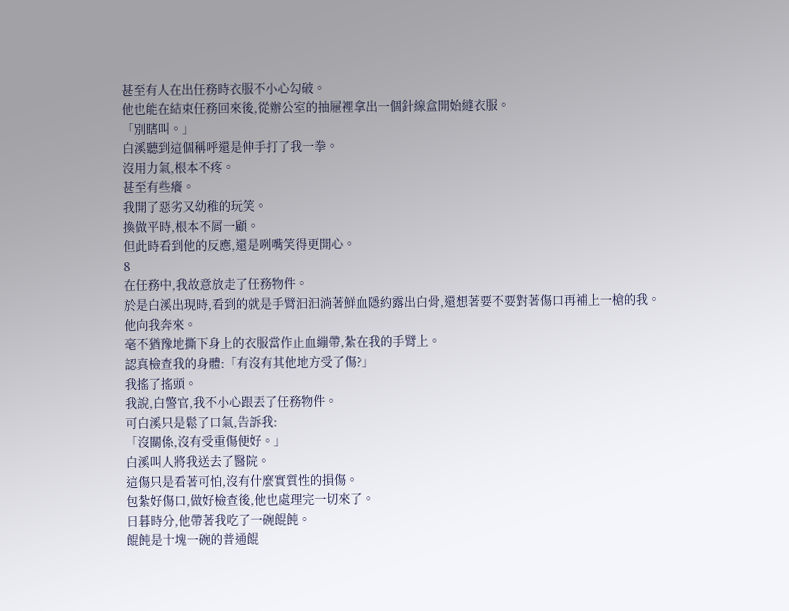甚至有人在出任務時衣服不小心勾破。
他也能在結束任務回來後,從辦公室的抽屜裡拿出一個針線盒開始縫衣服。
「別瞎叫。」
白溪聽到這個稱呼還是伸手打了我一拳。
沒用力氣,根本不疼。
甚至有些癢。
我開了惡劣又幼稚的玩笑。
換做平時,根本不屑一顧。
但此時看到他的反應,還是咧嘴笑得更開心。
8
在任務中,我故意放走了任務物件。
於是白溪出現時,看到的就是手臂汩汩淌著鮮血隱約露出白骨,還想著要不要對著傷口再補上一槍的我。
他向我奔來。
毫不猶豫地撕下身上的衣服當作止血繃帶,紮在我的手臂上。
認真檢查我的身體:「有沒有其他地方受了傷?」
我搖了搖頭。
我說,白警官,我不小心跟丟了任務物件。
可白溪只是鬆了口氣,告訴我:
「沒關係,沒有受重傷便好。」
白溪叫人將我送去了醫院。
這傷只是看著可怕,沒有什麼實質性的損傷。
包紮好傷口,做好檢查後,他也處理完一切來了。
日暮時分,他帶著我吃了一碗餛飩。
餛飩是十塊一碗的普通餛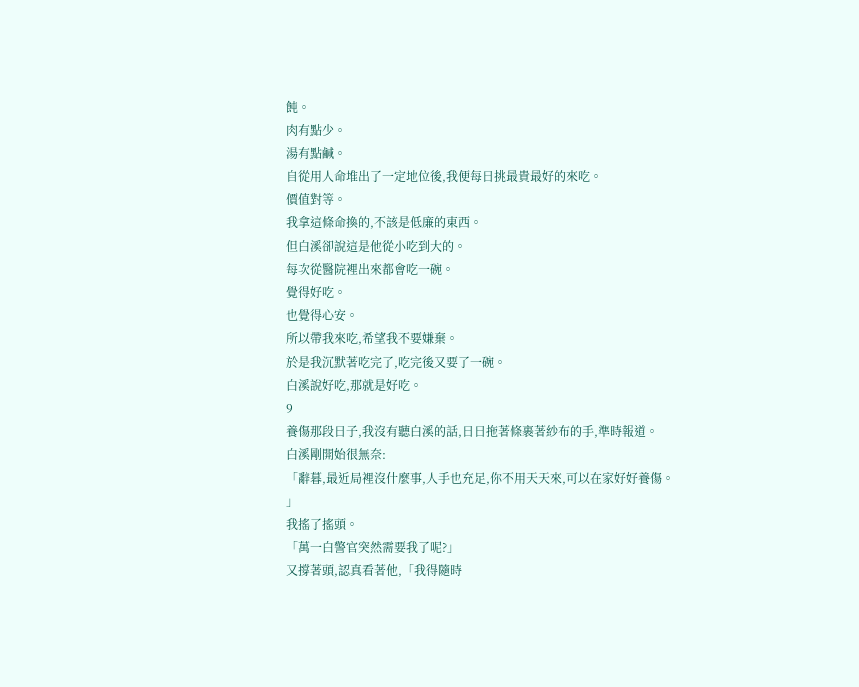飩。
肉有點少。
湯有點鹹。
自從用人命堆出了一定地位後,我便每日挑最貴最好的來吃。
價值對等。
我拿這條命換的,不該是低廉的東西。
但白溪卻說這是他從小吃到大的。
每次從醫院裡出來都會吃一碗。
覺得好吃。
也覺得心安。
所以帶我來吃,希望我不要嫌棄。
於是我沉默著吃完了,吃完後又要了一碗。
白溪說好吃,那就是好吃。
9
養傷那段日子,我沒有聽白溪的話,日日拖著條裹著紗布的手,準時報道。
白溪剛開始很無奈:
「辭暮,最近局裡沒什麼事,人手也充足,你不用天天來,可以在家好好養傷。
」
我搖了搖頭。
「萬一白警官突然需要我了呢?」
又撐著頭,認真看著他,「我得隨時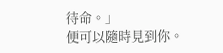待命。」
便可以隨時見到你。